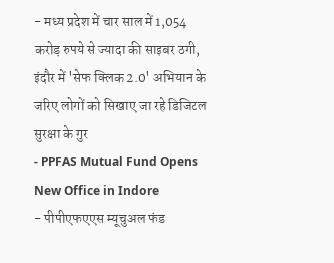- मध्य प्रदेश में चार साल में 1,054 करोड़ रुपये से ज्यादा की साइबर ठगी, इंदौर में 'सेफ क्लिक 2.0' अभियान के जरिए लोगों को सिखाए जा रहे डिजिटल सुरक्षा के गुर
- PPFAS Mutual Fund Opens New Office in Indore
- पीपीएफएएस म्यूचुअल फंड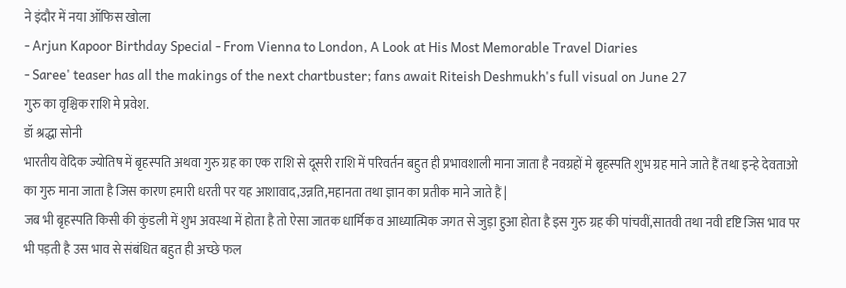ने इंदौर में नया ऑफिस खोला
- Arjun Kapoor Birthday Special - From Vienna to London, A Look at His Most Memorable Travel Diaries
- Saree' teaser has all the makings of the next chartbuster; fans await Riteish Deshmukh's full visual on June 27
गुरु का वृश्चिक राशि मे प्रवेश.
डॉ श्रद्धा सोनी
भारतीय वेदिक ज्योतिष में बृहस्पति अथवा गुरु ग्रह का एक राशि से दूसरी राशि में परिवर्तन बहुत ही प्रभावशाली माना जाता है नवग्रहों मे बृहस्पति शुभ ग्रह माने जाते हैं तथा इन्हे देवताओ का गुरु माना जाता है जिस कारण हमारी धरती पर यह आशावाद,उन्नति,महानता तथा ज्ञान का प्रतीक माने जाते हैं |
जब भी बृहस्पति किसी की कुंडली में शुभ अवस्था में होता है तो ऐसा जातक धार्मिक व आध्यात्मिक जगत से जुड़ा हुआ होता है इस गुरु ग्रह की पांचवीं,सातवी तथा नवी दृष्टि जिस भाव पर भी पड़ती है उस भाव से संबंधित बहुत ही अच्छे फल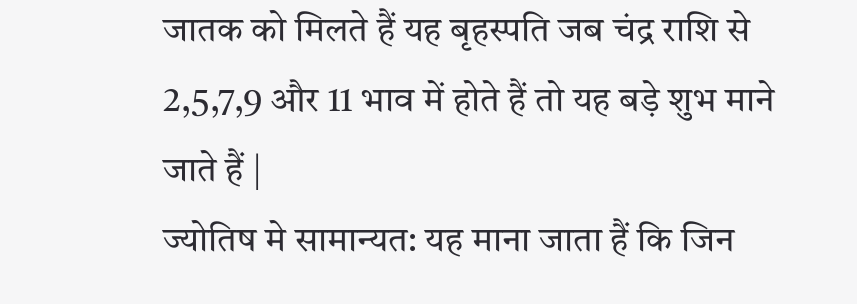जातक को मिलते हैं यह बृहस्पति जब चंद्र राशि से 2,5,7,9 और 11 भाव में होते हैं तो यह बड़े शुभ माने जाते हैं |
ज्योतिष मे सामान्यत: यह माना जाता हैं कि जिन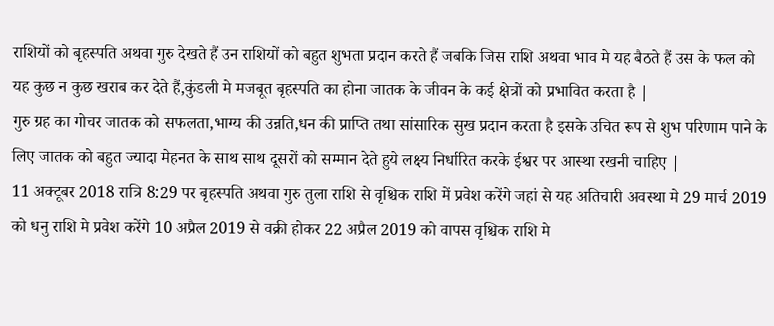राशियों को बृहस्पति अथवा गुरु देखते हैं उन राशियों को बहुत शुभता प्रदान करते हैं जबकि जिस राशि अथवा भाव मे यह बैठते हैं उस के फल को यह कुछ न कुछ खराब कर देते हैं,कुंडली मे मजबूत बृहस्पति का होना जातक के जीवन के कई क्षेत्रों को प्रभावित करता है |
गुरु ग्रह का गोचर जातक को सफलता,भाग्य की उन्नति,धन की प्राप्ति तथा सांसारिक सुख प्रदान करता है इसके उचित रूप से शुभ परिणाम पाने के लिए जातक को बहुत ज्यादा मेहनत के साथ साथ दूसरों को सम्मान देते हुये लक्ष्य निर्धारित करके ईश्वर पर आस्था रखनी चाहिए |
11 अक्टूबर 2018 रात्रि 8:29 पर बृहस्पति अथवा गुरु तुला राशि से वृश्चिक राशि में प्रवेश करेंगे जहां से यह अतिचारी अवस्था मे 29 मार्च 2019 को धनु राशि मे प्रवेश करेंगे 10 अप्रैल 2019 से वक्री होकर 22 अप्रैल 2019 को वापस वृश्चिक राशि मे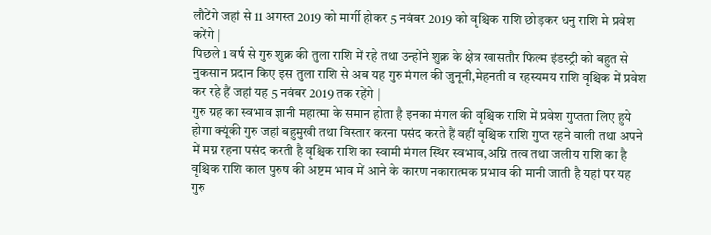लौटेंगे जहां से 11 अगस्त 2019 को मार्गी होकर 5 नवंबर 2019 को वृश्चिक राशि छोड़कर धनु राशि मे प्रवेश करेंगे |
पिछले 1 वर्ष से गुरु शुक्र की तुला राशि में रहे तथा उन्होंने शुक्र के क्षेत्र खासतौर फिल्म इंडस्ट्री को बहुत से नुकसान प्रदान किए इस तुला राशि से अब यह गुरु मंगल की जुनूनी,मेहनती व रहस्यमय राशि वृश्चिक में प्रवेश कर रहे हैं जहां यह 5 नवंबर 2019 तक रहेंगे |
गुरु ग्रह का स्वभाव ज्ञानी महात्मा के समान होता है इनका मंगल की वृश्चिक राशि में प्रवेश गुप्तता लिए हुये होगा क्यूंकी गुरु जहां बहुमुखी तथा विस्तार करना पसंद करते हैं वहीं वृश्चिक राशि गुप्त रहने वाली तथा अपने में मग्न रहना पसंद करती है वृश्चिक राशि का स्वामी मंगल स्थिर स्वभाव,अग्नि तत्व तथा जलीय राशि का है वृश्चिक राशि काल पुरुष की अष्टम भाव में आने के कारण नकारात्मक प्रभाव की मानी जाती है यहां पर यह गुरु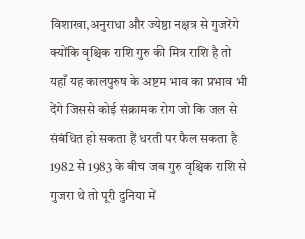विशाखा,अनुराधा और ज्येष्ठा नक्षत्र से गुजरेंगे क्योंकि वृश्चिक राशि गुरु की मित्र राशि है तो यहाँ यह कालपुरुष के अष्टम भाव का प्रभाव भी देंगे जिससे कोई संक्रामक रोग जो कि जल से संबंधित हो सकता हैं धरती पर फैल सकता है 1982 से 1983 के बीच जब गुरु वृश्चिक राशि से गुजरा थे तो पूरी दुनिया में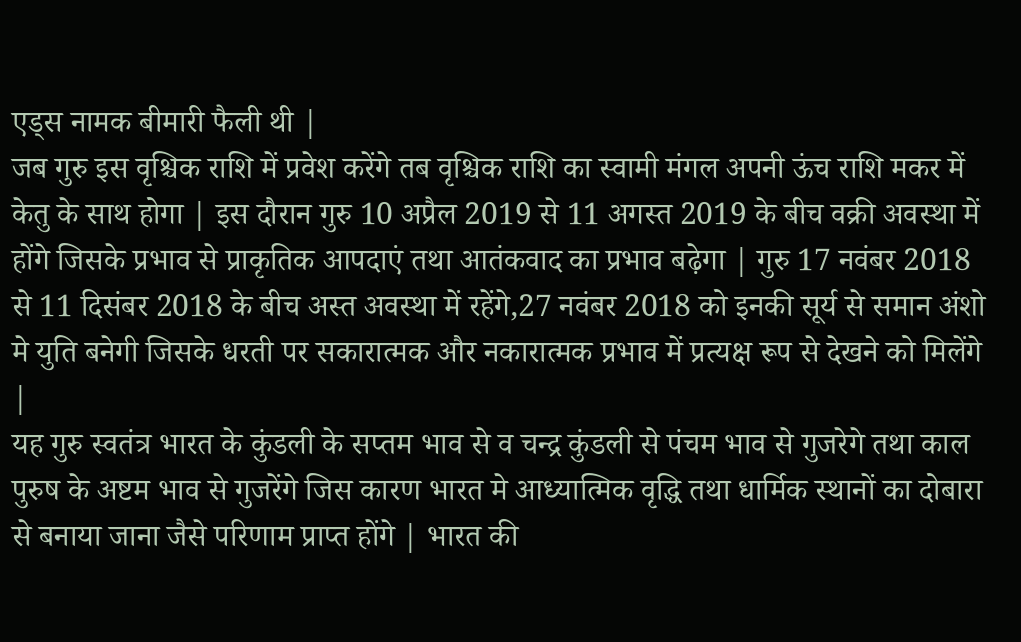एड्स नामक बीमारी फैली थी |
जब गुरु इस वृश्चिक राशि में प्रवेश करेंगे तब वृश्चिक राशि का स्वामी मंगल अपनी ऊंच राशि मकर में केतु के साथ होगा | इस दौरान गुरु 10 अप्रैल 2019 से 11 अगस्त 2019 के बीच वक्री अवस्था में होंगे जिसके प्रभाव से प्राकृतिक आपदाएं तथा आतंकवाद का प्रभाव बढ़ेगा | गुरु 17 नवंबर 2018 से 11 दिसंबर 2018 के बीच अस्त अवस्था में रहेंगे,27 नवंबर 2018 को इनकी सूर्य से समान अंशो मे युति बनेगी जिसके धरती पर सकारात्मक और नकारात्मक प्रभाव में प्रत्यक्ष रूप से देखने को मिलेंगे |
यह गुरु स्वतंत्र भारत के कुंडली के सप्तम भाव से व चन्द्र कुंडली से पंचम भाव से गुजरेगे तथा काल पुरुष के अष्टम भाव से गुजरेंगे जिस कारण भारत मे आध्यात्मिक वृद्धि तथा धार्मिक स्थानों का दोबारा से बनाया जाना जैसे परिणाम प्राप्त होंगे | भारत की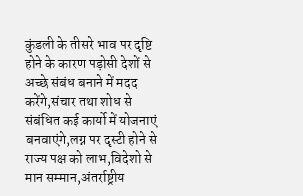कुंडली के तीसरे भाव पर दृष्टि होने के कारण पड़ोसी देशों से अच्छे संबंध बनाने में मदद करेंगे,संचार तथा शोध से संबंधित कई कार्यो में योजनाएं बनवाएंगे,लग्न पर दृस्टी होने से राज्य पक्ष को लाभ,विदेशो से मान सम्मान,अंतर्राष्ट्रीय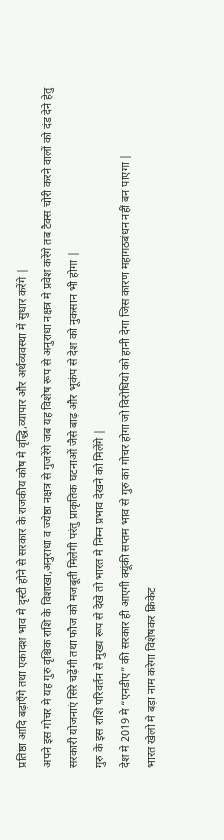प्रतिष्ठा आदि बढ़ाएँगे तथा एकादश भाव मे दृस्टी होने से सरकार के राजकीय कोष मे वृद्धि,व्यापार और अर्थव्यवस्था में सुधार करेंगे |
अपने इस गोचर मे यह गुरु वृश्चिक राशि के विशाखा,अनुराधा व ज्येष्ठा नक्षत्र से गुजरेंगे जब यह विशेष रूप से अनुराधा नक्षत्र मे प्रवेश करेंगे तब टैक्स चोरी करने वालों को दंड देने हेतु सरकारी योजनाएं सिरे चढ़ेंगी तथा फौज को मजबूती मिलेगी परंतु प्राकृतिक घटनाओं जैसे बाढ़ और भूकंप से देश को नुकसान भी होगा |
गुरु के इस राशि परिवर्तन से मुख्य रूप से देखे तो भारत मे निम्न प्रभाव देखने को मिलेंगे |
देश मे 2019 मे “एनडीए” की सरकार ही आएगी क्यूंकी सप्तम भाव से गुरु का गोचर होगा जो विरोधियो को हानी देगा जिस कारण महागठबंधन नहीं बन पाएगा |
भारत खेलो मे बड़ा नाम करेगा विशेषकर क्रिकेट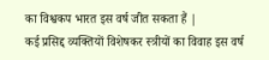का विश्वकप भारत इस वर्ष जीत सकता हैं |
कई प्रसिद्द व्यक्तियों विशेषकर स्त्रीयों का विवाह इस वर्ष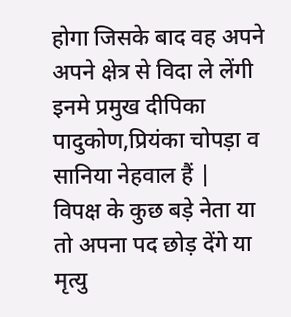होगा जिसके बाद वह अपने अपने क्षेत्र से विदा ले लेंगी इनमे प्रमुख दीपिका पादुकोण,प्रियंका चोपड़ा व सानिया नेहवाल हैं |
विपक्ष के कुछ बड़े नेता या तो अपना पद छोड़ देंगे या मृत्यु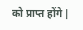को प्राप्त होंगे |